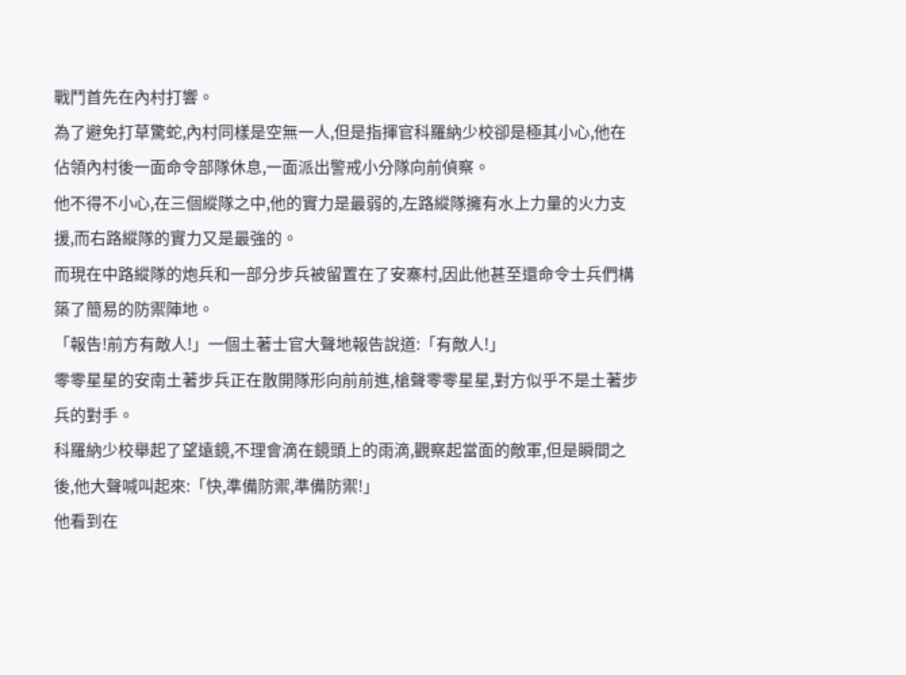戰鬥首先在內村打響。
為了避免打草驚蛇,內村同樣是空無一人,但是指揮官科羅納少校卻是極其小心,他在佔領內村後一面命令部隊休息,一面派出警戒小分隊向前偵察。
他不得不小心,在三個縱隊之中,他的實力是最弱的,左路縱隊擁有水上力量的火力支援,而右路縱隊的實力又是最強的。
而現在中路縱隊的炮兵和一部分步兵被留置在了安寨村,因此他甚至還命令士兵們構築了簡易的防禦陣地。
「報告!前方有敵人!」一個土著士官大聲地報告說道:「有敵人!」
零零星星的安南土著步兵正在散開隊形向前前進,槍聲零零星星,對方似乎不是土著步兵的對手。
科羅納少校舉起了望遠鏡,不理會滴在鏡頭上的雨滴,觀察起當面的敵軍,但是瞬間之後,他大聲喊叫起來:「快,準備防禦,準備防禦!」
他看到在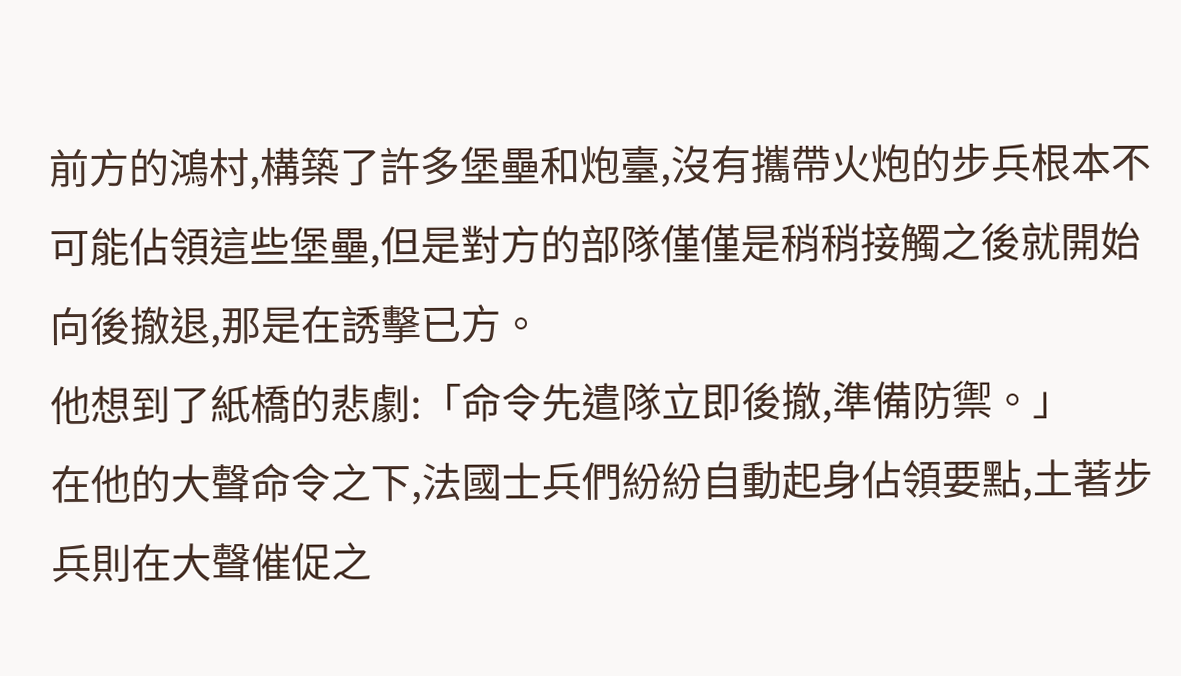前方的鴻村,構築了許多堡壘和炮臺,沒有攜帶火炮的步兵根本不可能佔領這些堡壘,但是對方的部隊僅僅是稍稍接觸之後就開始向後撤退,那是在誘擊已方。
他想到了紙橋的悲劇:「命令先遣隊立即後撤,準備防禦。」
在他的大聲命令之下,法國士兵們紛紛自動起身佔領要點,土著步兵則在大聲催促之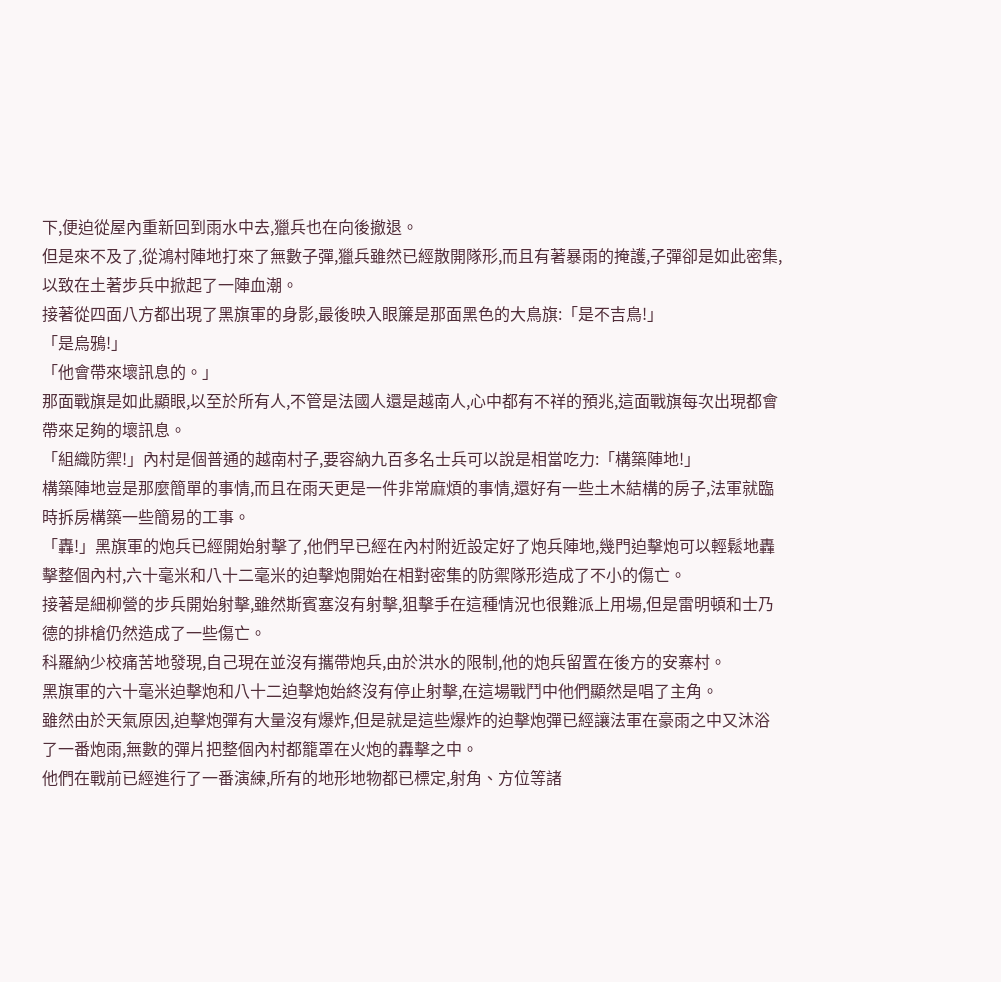下,便迫從屋內重新回到雨水中去,獵兵也在向後撤退。
但是來不及了,從鴻村陣地打來了無數子彈,獵兵雖然已經散開隊形,而且有著暴雨的掩護,子彈卻是如此密集,以致在土著步兵中掀起了一陣血潮。
接著從四面八方都出現了黑旗軍的身影,最後映入眼簾是那面黑色的大鳥旗:「是不吉鳥!」
「是烏鴉!」
「他會帶來壞訊息的。」
那面戰旗是如此顯眼,以至於所有人,不管是法國人還是越南人,心中都有不祥的預兆,這面戰旗每次出現都會帶來足夠的壞訊息。
「組織防禦!」內村是個普通的越南村子,要容納九百多名士兵可以說是相當吃力:「構築陣地!」
構築陣地豈是那麼簡單的事情,而且在雨天更是一件非常麻煩的事情,還好有一些土木結構的房子,法軍就臨時拆房構築一些簡易的工事。
「轟!」黑旗軍的炮兵已經開始射擊了,他們早已經在內村附近設定好了炮兵陣地,幾門迫擊炮可以輕鬆地轟擊整個內村,六十毫米和八十二毫米的迫擊炮開始在相對密集的防禦隊形造成了不小的傷亡。
接著是細柳營的步兵開始射擊,雖然斯賓塞沒有射擊,狙擊手在這種情況也很難派上用場,但是雷明頓和士乃德的排槍仍然造成了一些傷亡。
科羅納少校痛苦地發現,自己現在並沒有攜帶炮兵,由於洪水的限制,他的炮兵留置在後方的安寨村。
黑旗軍的六十毫米迫擊炮和八十二迫擊炮始終沒有停止射擊,在這場戰鬥中他們顯然是唱了主角。
雖然由於天氣原因,迫擊炮彈有大量沒有爆炸,但是就是這些爆炸的迫擊炮彈已經讓法軍在豪雨之中又沐浴了一番炮雨,無數的彈片把整個內村都籠罩在火炮的轟擊之中。
他們在戰前已經進行了一番演練,所有的地形地物都已標定,射角、方位等諸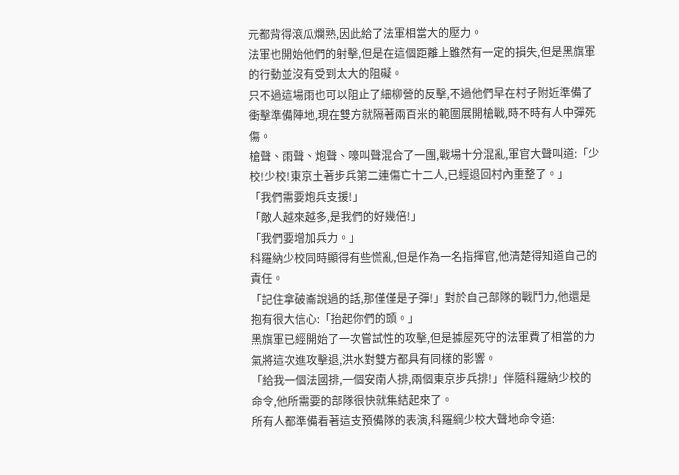元都背得滾瓜爛熟,因此給了法軍相當大的壓力。
法軍也開始他們的射擊,但是在這個距離上雖然有一定的損失,但是黑旗軍的行動並沒有受到太大的阻礙。
只不過這場雨也可以阻止了細柳營的反擊,不過他們早在村子附近準備了衝擊準備陣地,現在雙方就隔著兩百米的範圍展開槍戰,時不時有人中彈死傷。
槍聲、雨聲、炮聲、嚎叫聲混合了一團,戰場十分混亂,軍官大聲叫道:「少校!少校!東京土著步兵第二連傷亡十二人,已經退回村內重整了。」
「我們需要炮兵支援!」
「敵人越來越多,是我們的好幾倍!」
「我們要增加兵力。」
科羅納少校同時顯得有些慌亂,但是作為一名指揮官,他清楚得知道自己的責任。
「記住拿破崙說過的話,那僅僅是子彈!」對於自己部隊的戰鬥力,他還是抱有很大信心:「抬起你們的頭。」
黑旗軍已經開始了一次嘗試性的攻擊,但是據屋死守的法軍費了相當的力氣將這次進攻擊退,洪水對雙方都具有同樣的影響。
「給我一個法國排,一個安南人排,兩個東京步兵排!」伴隨科羅納少校的命令,他所需要的部隊很快就集結起來了。
所有人都準備看著這支預備隊的表演,科羅綱少校大聲地命令道: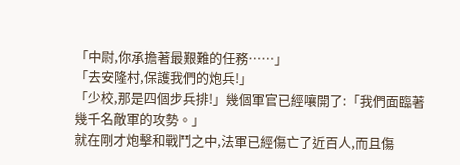「中尉,你承擔著最艱難的任務……」
「去安隆村,保護我們的炮兵!」
「少校,那是四個步兵排!」幾個軍官已經嚷開了:「我們面臨著幾千名敵軍的攻勢。」
就在剛才炮擊和戰鬥之中,法軍已經傷亡了近百人,而且傷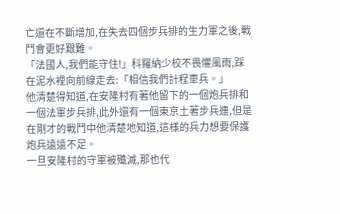亡還在不斷增加,在失去四個步兵排的生力軍之後,戰鬥會更好艱難。
「法國人,我們能守住!」科羅納少校不畏懼風雨,踩在泥水裡向前線走去:「相信我們計程車兵。」
他清楚得知道,在安隆村有著他留下的一個炮兵排和一個法軍步兵排,此外還有一個東京土著步兵連,但是在剛才的戰鬥中他清楚地知道,這樣的兵力想要保護炮兵遠遠不足。
一旦安隆村的守軍被殲滅,那也代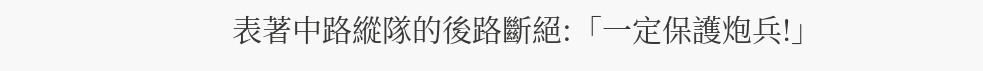表著中路縱隊的後路斷絕:「一定保護炮兵!」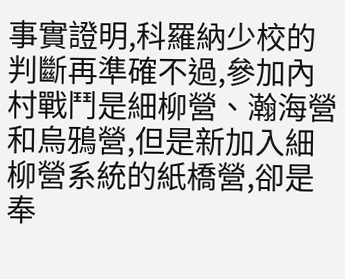事實證明,科羅納少校的判斷再準確不過,參加內村戰鬥是細柳營、瀚海營和烏鴉營,但是新加入細柳營系統的紙橋營,卻是奉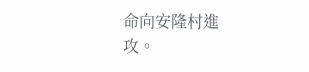命向安隆村進攻。